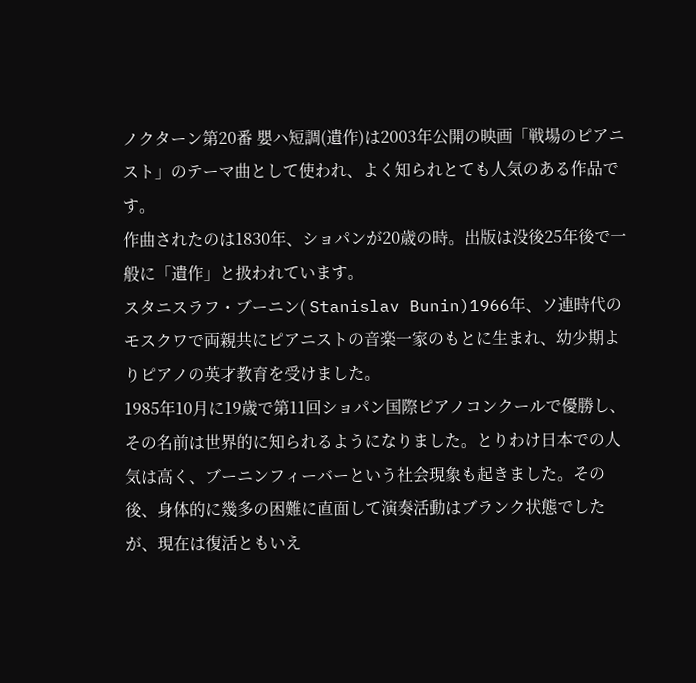ノクターン第20番 嬰ハ短調(遺作)は2003年公開の映画「戦場のピアニスト」のテーマ曲として使われ、よく知られとても人気のある作品です。
作曲されたのは1830年、ショパンが20歳の時。出版は没後25年後で一般に「遺作」と扱われています。
スタニスラフ・ブーニン( Stanislav Bunin)1966年、ソ連時代のモスクワで両親共にピアニストの音楽一家のもとに生まれ、幼少期よりピアノの英才教育を受けました。
1985年10月に19歳で第11回ショパン国際ピアノコンクールで優勝し、その名前は世界的に知られるようになりました。とりわけ日本での人気は高く、ブーニンフィーバーという社会現象も起きました。その後、身体的に幾多の困難に直面して演奏活動はブランク状態でしたが、現在は復活ともいえ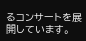るコンサートを展開しています。